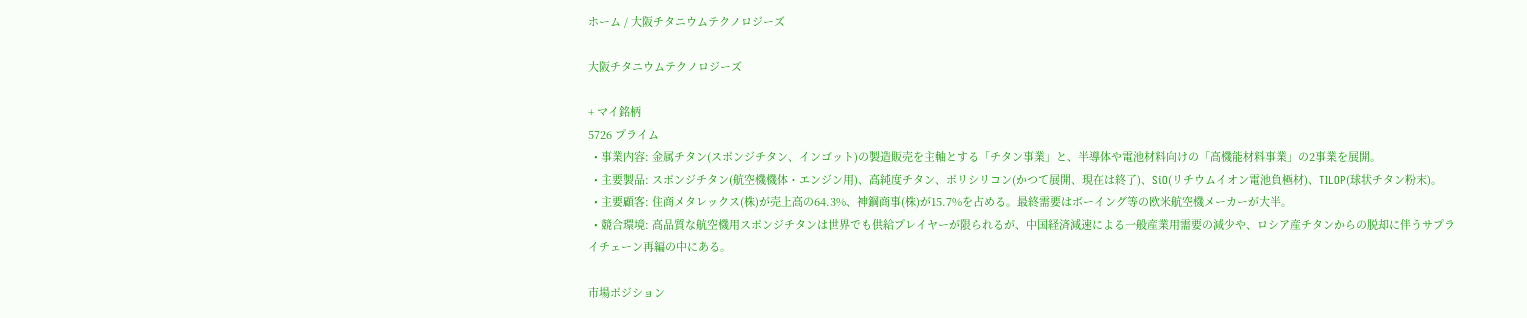ホーム / 大阪チタニウムテクノロジーズ

大阪チタニウムテクノロジーズ

+ マイ銘柄
5726 プライム
  • 事業内容: 金属チタン(スポンジチタン、インゴット)の製造販売を主軸とする「チタン事業」と、半導体や電池材料向けの「高機能材料事業」の2事業を展開。
  • 主要製品: スポンジチタン(航空機機体・エンジン用)、高純度チタン、ポリシリコン(かつて展開、現在は終了)、SiO(リチウムイオン電池負極材)、TILOP(球状チタン粉末)。
  • 主要顧客: 住商メタレックス(株)が売上高の64.3%、神鋼商事(株)が15.7%を占める。最終需要はボーイング等の欧米航空機メーカーが大半。
  • 競合環境: 高品質な航空機用スポンジチタンは世界でも供給プレイヤーが限られるが、中国経済減速による一般産業用需要の減少や、ロシア産チタンからの脱却に伴うサプライチェーン再編の中にある。

市場ポジション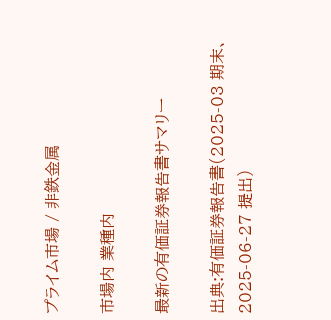プライム市場 / 非鉄金属

市場内 業種内

最新の有価証券報告書サマリー

出典:有価証券報告書(2025-03 期末、2025-06-27 提出)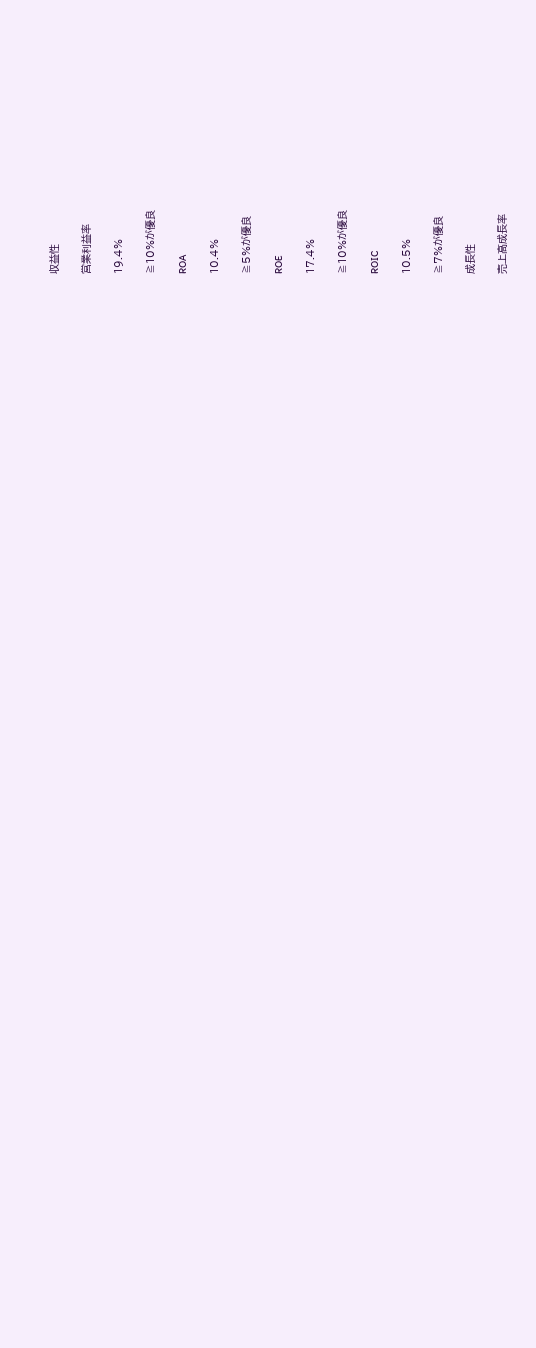収益性

営業利益率

19.4%

≧10%が優良

ROA

10.4%

≧5%が優良

ROE

17.4%

≧10%が優良

ROIC

10.5%

≧7%が優良

成長性

売上高成長率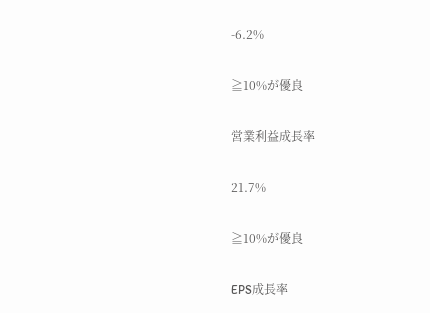-6.2%

≧10%が優良

営業利益成長率

21.7%

≧10%が優良

EPS成長率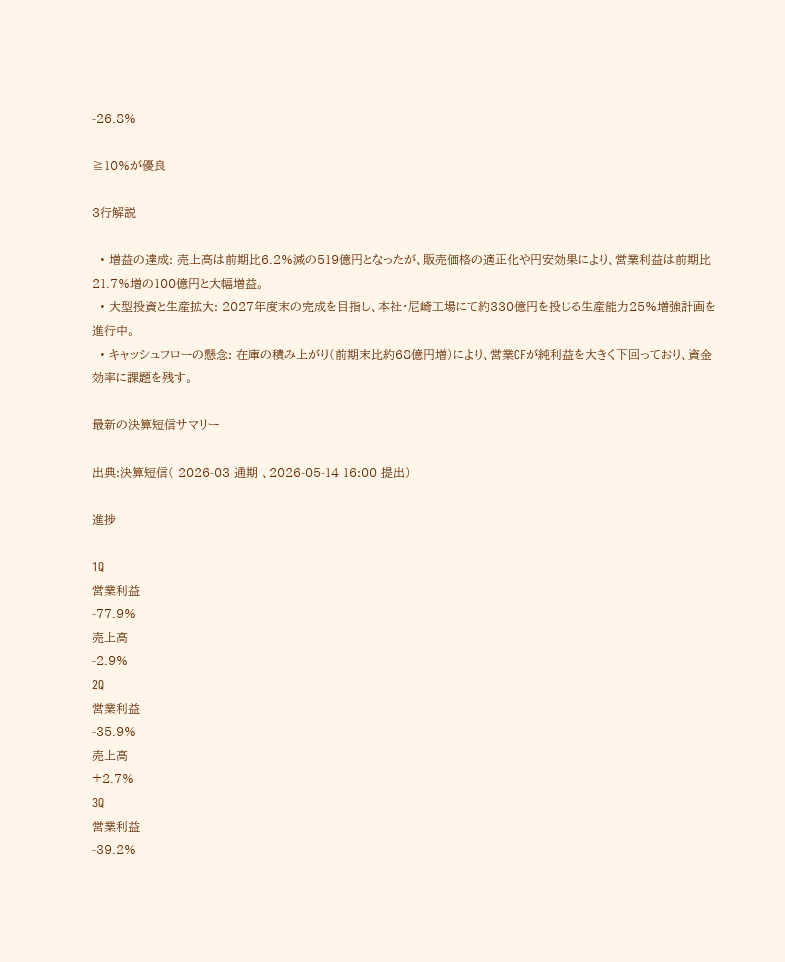-26.8%

≧10%が優良

3行解説

  • 増益の達成: 売上高は前期比6.2%減の519億円となったが、販売価格の適正化や円安効果により、営業利益は前期比21.7%増の100億円と大幅増益。
  • 大型投資と生産拡大: 2027年度末の完成を目指し、本社・尼崎工場にて約330億円を投じる生産能力25%増強計画を進行中。
  • キャッシュフローの懸念: 在庫の積み上がり(前期末比約68億円増)により、営業CFが純利益を大きく下回っており、資金効率に課題を残す。

最新の決算短信サマリー

出典:決算短信( 2026-03 通期 、2026-05-14 16:00 提出)

進捗

1Q
営業利益
-77.9%
売上高
-2.9%
2Q
営業利益
-35.9%
売上高
+2.7%
3Q
営業利益
-39.2%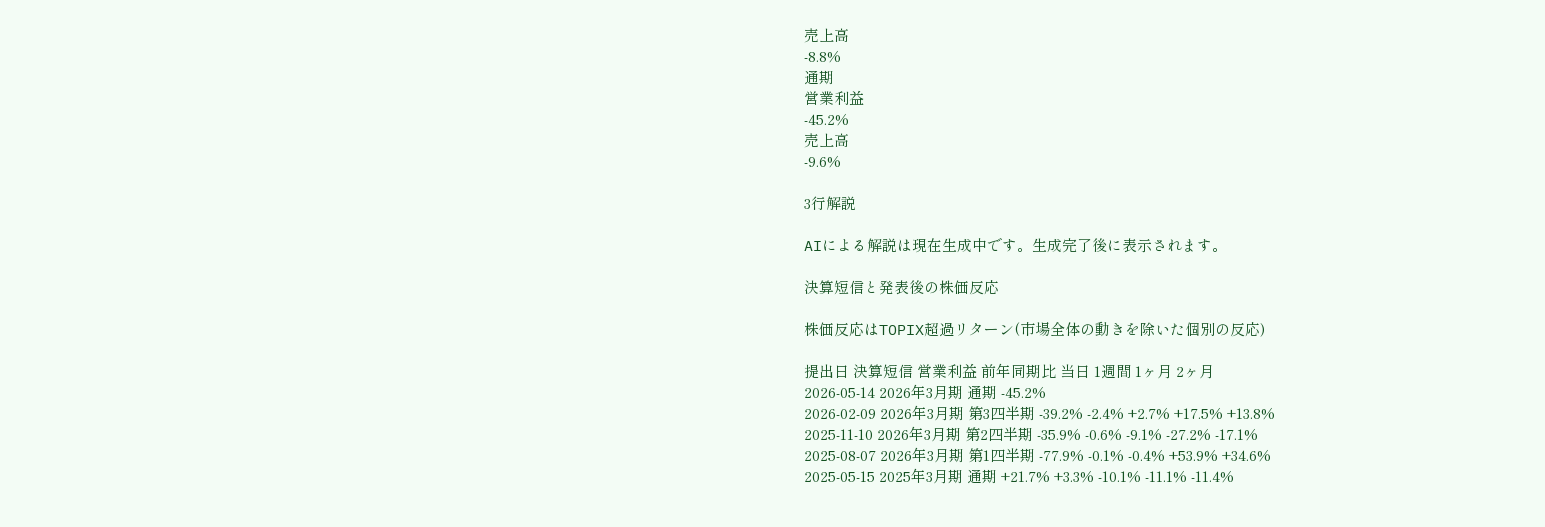売上高
-8.8%
通期
営業利益
-45.2%
売上高
-9.6%

3行解説

AIによる解説は現在生成中です。生成完了後に表示されます。

決算短信と発表後の株価反応

株価反応はTOPIX超過リターン(市場全体の動きを除いた個別の反応)

提出日 決算短信 営業利益 前年同期比 当日 1週間 1ヶ月 2ヶ月
2026-05-14 2026年3月期 通期 -45.2%
2026-02-09 2026年3月期 第3四半期 -39.2% -2.4% +2.7% +17.5% +13.8%
2025-11-10 2026年3月期 第2四半期 -35.9% -0.6% -9.1% -27.2% -17.1%
2025-08-07 2026年3月期 第1四半期 -77.9% -0.1% -0.4% +53.9% +34.6%
2025-05-15 2025年3月期 通期 +21.7% +3.3% -10.1% -11.1% -11.4%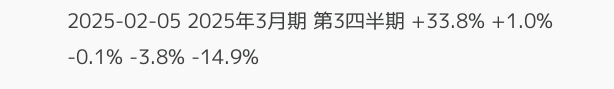2025-02-05 2025年3月期 第3四半期 +33.8% +1.0% -0.1% -3.8% -14.9%